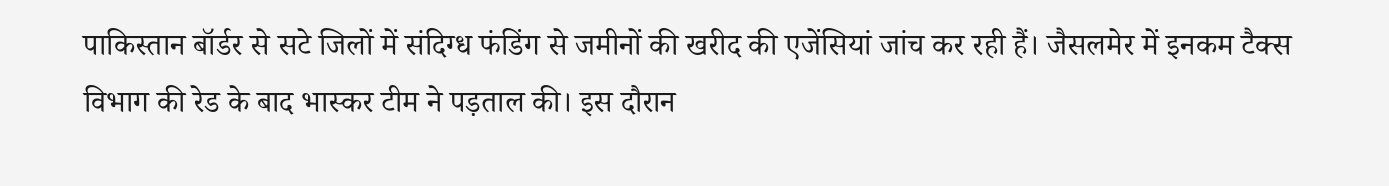पाकिस्तान बॉर्डर से सटे जिलों में संदिग्ध फंडिंग से जमीनों की खरीद की एजेंसियां जांच कर रही हैं। जैसलमेर में इनकम टैक्स विभाग की रेड के बाद भास्कर टीम ने पड़ताल की। इस दौरान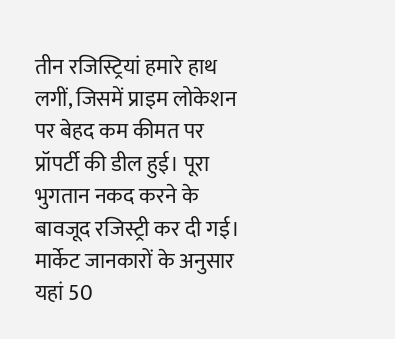तीन रजिस्ट्रियां हमारे हाथ लगीं, जिसमें प्राइम लोकेशन पर बेहद कम कीमत पर प्रॉपर्टी की डील हुई। पूरा भुगतान नकद करने के बावजूद रजिस्ट्री कर दी गई। मार्केट जानकारों के अनुसार यहां 50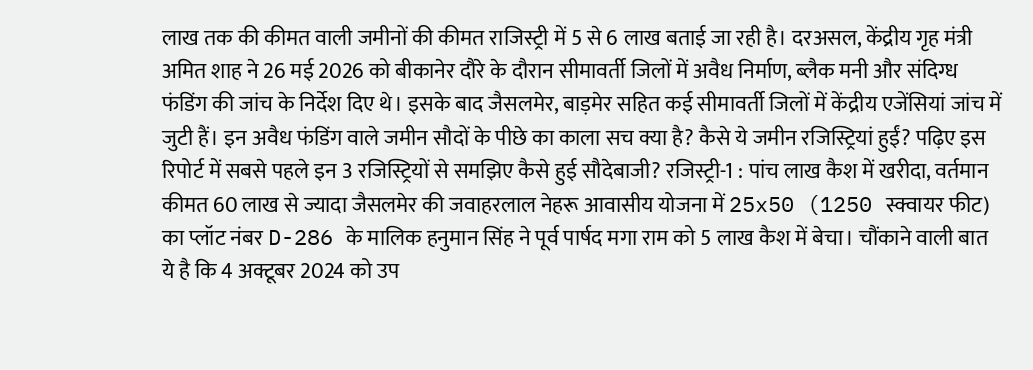लाख तक की कीमत वाली जमीनों की कीमत राजिस्ट्री में 5 से 6 लाख बताई जा रही है। दरअसल, केंद्रीय गृह मंत्री अमित शाह ने 26 मई 2026 को बीकानेर दौरे के दौरान सीमावर्ती जिलों में अवैध निर्माण, ब्लैक मनी और संदिग्ध फंडिंग की जांच के निर्देश दिए थे। इसके बाद जैसलमेर, बाड़मेर सहित कई सीमावर्ती जिलों में केंद्रीय एजेंसियां जांच में जुटी हैं। इन अवैध फंडिंग वाले जमीन सौदों के पीछे का काला सच क्या है? कैसे ये जमीन रजिस्ट्रियां हुईं? पढ़िए इस रिपोर्ट में सबसे पहले इन 3 रजिस्ट्रियों से समझिए कैसे हुई सौदेबाजी? रजिस्ट्री-1 : पांच लाख कैश में खरीदा, वर्तमान कीमत 60 लाख से ज्यादा जैसलमेर की जवाहरलाल नेहरू आवासीय योजना में 25x50 (1250 स्क्वायर फीट) का प्लॉट नंबर D-286 के मालिक हनुमान सिंह ने पूर्व पार्षद मगा राम को 5 लाख कैश में बेचा। चौंकाने वाली बात ये है कि 4 अक्टूबर 2024 को उप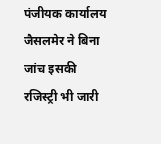पंजीयक कार्यालय जैसलमेर ने बिना जांच इसकी रजिस्ट्री भी जारी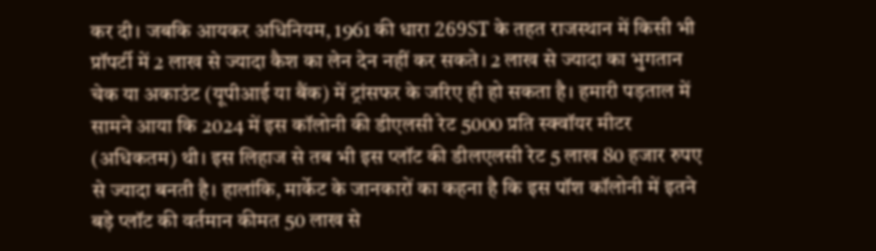कर दी। जबकि आयकर अधिनियम, 1961 की धारा 269ST के तहत राजस्थान में किसी भी प्रॉपर्टी में 2 लाख से ज्यादा कैश का लेन देन नहीं कर सकते। 2 लाख से ज्यादा का भुगतान चेक या अकाउंट (यूपीआई या बैंक) में ट्रांसफर के जरिए ही हो सकता है। हमारी पड़ताल में सामने आया कि 2024 में इस कॉलोनी की डीएलसी रेट 5000 प्रति स्क्वॉयर मीटर (अधिकतम) थी। इस लिहाज से तब भी इस प्लॉट की डीलएलसी रेट 5 लाख 80 हजार रुपए से ज्यादा बनती है। हालांकि, मार्केट के जानकारों का कहना है कि इस पॉश कॉलोनी में इतने बड़े प्लॉट की वर्तमान कीमत 50 लाख से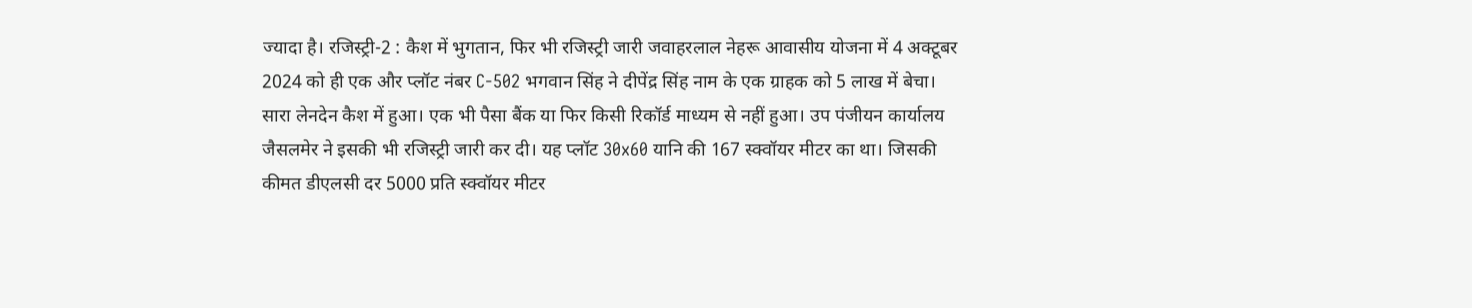ज्यादा है। रजिस्ट्री-2 : कैश में भुगतान, फिर भी रजिस्ट्री जारी जवाहरलाल नेहरू आवासीय योजना में 4 अक्टूबर 2024 को ही एक और प्लॉट नंबर C-502 भगवान सिंह ने दीपेंद्र सिंह नाम के एक ग्राहक को 5 लाख में बेचा। सारा लेनदेन कैश में हुआ। एक भी पैसा बैंक या फिर किसी रिकॉर्ड माध्यम से नहीं हुआ। उप पंजीयन कार्यालय जैसलमेर ने इसकी भी रजिस्ट्री जारी कर दी। यह प्लॉट 30x60 यानि की 167 स्क्वॉयर मीटर का था। जिसकी कीमत डीएलसी दर 5000 प्रति स्क्वॉयर मीटर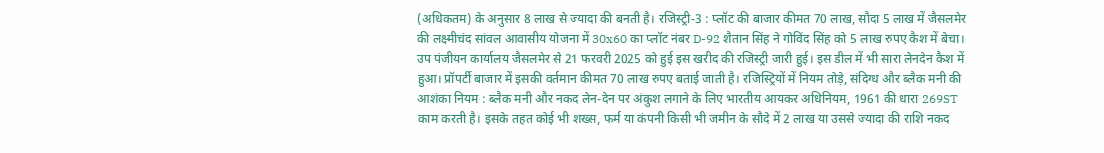(अधिकतम) के अनुसार 8 लाख से ज्यादा की बनती है। रजिस्ट्री-3 : प्लॉट की बाजार कीमत 70 लाख, सौदा 5 लाख में जैसलमेर की लक्ष्मीचंद सांवल आवासीय योजना में 30x60 का प्लॉट नंबर D-92 शैतान सिंह ने गोविंद सिंह को 5 लाख रुपए कैश में बेचा। उप पंजीयन कार्यालय जैसलमेर से 21 फरवरी 2025 को हुई इस खरीद की रजिस्ट्री जारी हुई। इस डील में भी सारा लेनदेन कैश में हुआ। प्रॉपर्टी बाजार में इसकी वर्तमान कीमत 70 लाख रुपए बताई जाती है। रजिस्ट्रियों में नियम तोड़े, संदिग्ध और ब्लैक मनी की आशंका नियम : ब्लैक मनी और नकद लेन-देन पर अंकुश लगाने के लिए भारतीय आयकर अधिनियम, 1961 की धारा 269ST काम करती है। इसके तहत कोई भी शख्स, फर्म या कंपनी किसी भी जमीन के सौदे में 2 लाख या उससे ज्यादा की राशि नकद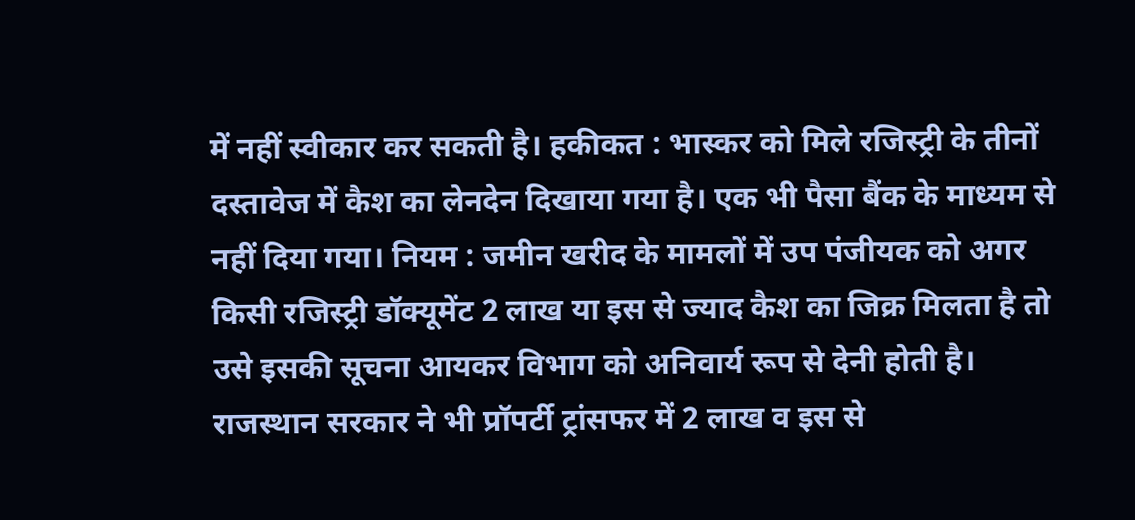में नहीं स्वीकार कर सकती है। हकीकत : भास्कर को मिले रजिस्ट्री के तीनों दस्तावेज में कैश का लेनदेन दिखाया गया है। एक भी पैसा बैंक के माध्यम से नहीं दिया गया। नियम : जमीन खरीद के मामलों में उप पंजीयक को अगर किसी रजिस्ट्री डॉक्यूमेंट 2 लाख या इस से ज्याद कैश का जिक्र मिलता है तो उसे इसकी सूचना आयकर विभाग को अनिवार्य रूप से देनी होती है। राजस्थान सरकार ने भी प्रॉपर्टी ट्रांसफर में 2 लाख व इस से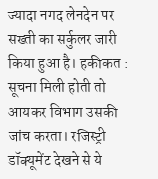ज्यादा नगद लेनदेन पर सख्ती का सर्कुलर जारी किया हुआ है। हकीकत : सूचना मिली होती तो आयकर विभाग उसकी जांच करता। रजिस्ट्री डॉक्यूमेंट देखने से ये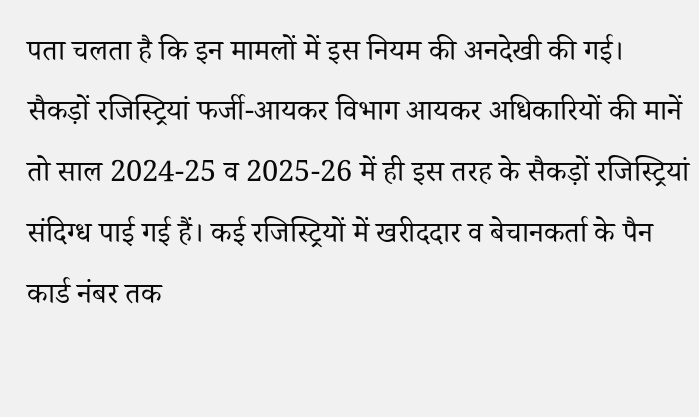पता चलता है कि इन मामलों में इस नियम की अनदेखी की गई। सैकड़ों रजिस्ट्रियां फर्जी-आयकर विभाग आयकर अधिकारियों की मानें तो साल 2024-25 व 2025-26 में ही इस तरह के सैकड़ों रजिस्ट्रियां संदिग्ध पाई गई हैं। कई रजिस्ट्रियों में खरीददार व बेचानकर्ता के पैन कार्ड नंबर तक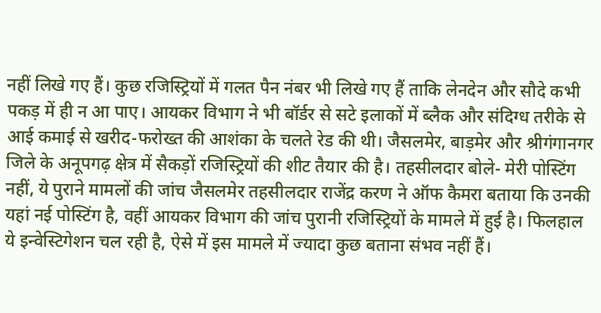नहीं लिखे गए हैं। कुछ रजिस्ट्रियों में गलत पैन नंबर भी लिखे गए हैं ताकि लेनदेन और सौदे कभी पकड़ में ही न आ पाए। आयकर विभाग ने भी बॉर्डर से सटे इलाकों में ब्लैक और संदिग्ध तरीके से आई कमाई से खरीद-फरोख्त की आशंका के चलते रेड की थी। जैसलमेर, बाड़मेर और श्रीगंगानगर जिले के अनूपगढ़ क्षेत्र में सैकड़ों रजिस्ट्रियों की शीट तैयार की है। तहसीलदार बोले- मेरी पोस्टिंग नहीं, ये पुराने मामलों की जांच जैसलमेर तहसीलदार राजेंद्र करण ने ऑफ कैमरा बताया कि उनकी यहां नई पोस्टिंग है, वहीं आयकर विभाग की जांच पुरानी रजिस्ट्रियों के मामले में हुई है। फिलहाल ये इन्वेस्टिगेशन चल रही है, ऐसे में इस मामले में ज्यादा कुछ बताना संभव नहीं हैं।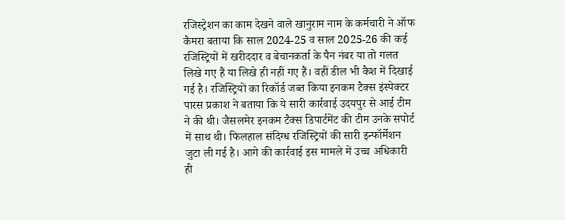रजिस्ट्रेशन का काम देखने वाले खानुराम नाम के कर्मचारी ने ऑफ कैमरा बताया कि साल 2024-25 व साल 2025-26 की कई रजिस्ट्रियों में खरीददार व बेचानकर्ता के पैन नंबर या तो गलत लिखे गए हैं या लिखे ही नहीं गए हैं। वहीं डील भी कैश में दिखाई गई है। रजिस्ट्रियों का रिकॉर्ड जब्त किया इनकम टैक्स इंस्पेक्टर पारस प्रकाश ने बताया कि ये सारी कार्रवाई उदयपुर से आई टीम ने की थी। जैसलमेर इनकम टैक्स डिपार्टमेंट की टीम उनके सपोर्ट में साथ थी। फिलहाल संदिग्ध रजिस्ट्रियों की सारी इन्फॉर्मेशन जुटा ली गई है। आगे की कार्रवाई इस मामले में उच्च अधिकारी ही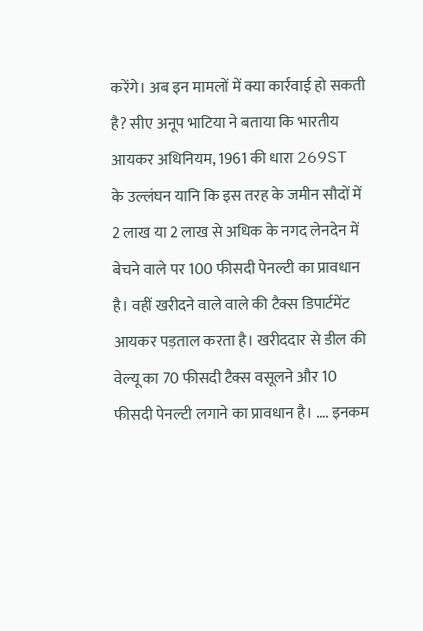करेंगे। अब इन मामलों में क्या कार्रवाई हो सकती है? सीए अनूप भाटिया ने बताया कि भारतीय आयकर अधिनियम, 1961 की धारा 269ST के उल्लंघन यानि कि इस तरह के जमीन सौदों में 2 लाख या 2 लाख से अधिक के नगद लेनदेन में बेचने वाले पर 100 फीसदी पेनल्टी का प्रावधान है। वहीं खरीदने वाले वाले की टैक्स डिपार्टमेंट आयकर पड़ताल करता है। खरीददार से डील की वेल्यू का 70 फीसदी टैक्स वसूलने और 10 फीसदी पेनल्टी लगाने का प्रावधान है। …. इनकम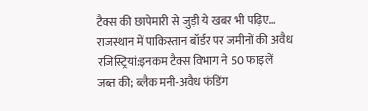टैक्स की छापेमारी से जुड़ी ये खबर भी पढ़िए… राजस्थान में पाकिस्तान बॉर्डर पर जमीनों की अवैध रजिस्ट्रियां:इनकम टैक्स विभाग ने 50 फाइलें जब्त की; ब्लैक मनी-अवैध फंडिंग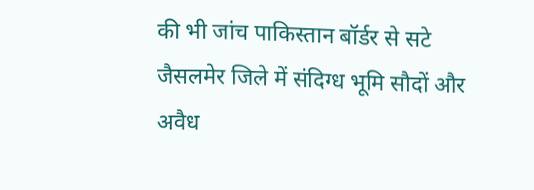की भी जांच पाकिस्तान बॉर्डर से सटे जैसलमेर जिले में संदिग्ध भूमि सौदों और अवैध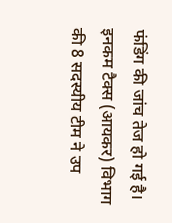फंडिंग की जांच तेज हो गई है। इनकम टैक्स (आयकर) विभाग की 8 सदस्यीय टीम ने उप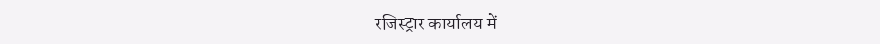रजिस्ट्रार कार्यालय में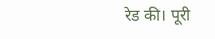रेड की। पूरी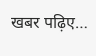खबर पढ़िए…